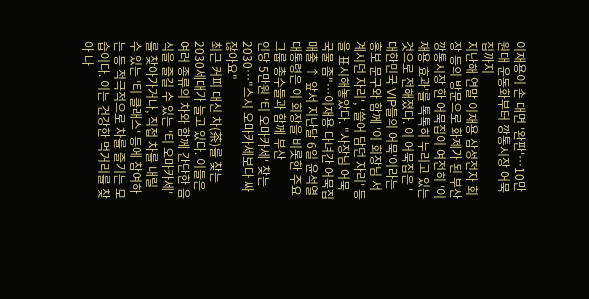이재용이 손 대면 '완판'…10만원대 운동화부터 깡통시장 어묵집까지
지난해 연말 이재용 삼성전자 회장 등의 방문으로 화제가 된 부산 깡통시장 한 어묵집이 여전히 '이재용 효과'를 톡톡히 누리고 있는 것으로 전해졌다. 이 어묵집은 '대한민국 VIP들의 어묵'이라는 홍보 문구와 함께 '이 회장님 서 계시던 자리', '쓸어 담던 자리' 등을 표시해놓았다. "사장님 어묵 국물 좀"…이재용 다녀간 어묵집 매출 ↑ 앞서 지난달 6일 윤석열 대통령은 이 회장을 비롯한 주요 그룹 총수들과 함께 부산
인당 5만원 '티 오마카세' 찾는 2030…"스시 오마카세보다 싸잖아요"
최근 커피 대신 차(茶)를 찾는 2030세대가 늘고 있다. 이들은 여러 종류의 차와 함께 간단한 음식을 즐길 수 있는 '티 오마카세'를 찾아가거나, 직접 차를 내릴 수 있는 '티 클래스' 등에 참여하는 등 적극적으로 차를 즐기는 모습이다. 이는 건강한 먹거리를 찾아 나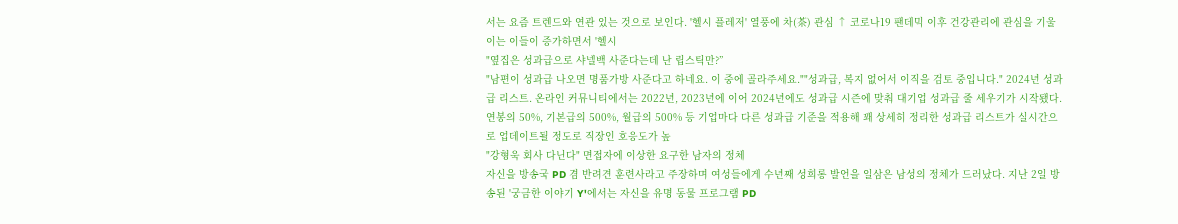서는 요즘 트렌드와 연관 있는 것으로 보인다. '헬시 플레저' 열풍에 차(茶) 관심 ↑ 코로나19 팬데믹 이후 건강관리에 관심을 기울이는 이들이 증가하면서 '헬시
"옆집은 성과급으로 샤넬백 사준다는데 난 립스틱만?”
"남편이 성과급 나오면 명품가방 사준다고 하네요. 이 중에 골라주세요.""성과급, 복지 없어서 이직을 검토 중입니다." 2024년 성과급 리스트. 온라인 커뮤니티에서는 2022년, 2023년에 이어 2024년에도 성과급 시즌에 맞춰 대기업 성과급 줄 세우기가 시작됐다. 연봉의 50%, 기본급의 500%, 월급의 500% 등 기업마다 다른 성과급 기준을 적용해 꽤 상세히 정리한 성과급 리스트가 실시간으로 업데이트될 정도로 직장인 호응도가 높
"강형욱 회사 다닌다" 면접자에 이상한 요구한 남자의 정체
자신을 방송국 PD 겸 반려견 훈련사라고 주장하며 여성들에게 수년째 성희롱 발언을 일삼은 남성의 정체가 드러났다. 지난 2일 방송된 '궁금한 이야기 Y'에서는 자신을 유명 동물 프로그램 PD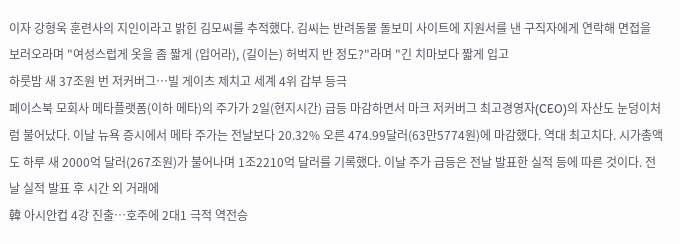이자 강형욱 훈련사의 지인이라고 밝힌 김모씨를 추적했다. 김씨는 반려동물 돌보미 사이트에 지원서를 낸 구직자에게 연락해 면접을 보러오라며 "여성스럽게 옷을 좀 짧게 (입어라), (길이는) 허벅지 반 정도?"라며 "긴 치마보다 짧게 입고
하룻밤 새 37조원 번 저커버그…빌 게이츠 제치고 세계 4위 갑부 등극
페이스북 모회사 메타플랫폼(이하 메타)의 주가가 2일(현지시간) 급등 마감하면서 마크 저커버그 최고경영자(CEO)의 자산도 눈덩이처럼 불어났다. 이날 뉴욕 증시에서 메타 주가는 전날보다 20.32% 오른 474.99달러(63만5774원)에 마감했다. 역대 최고치다. 시가총액도 하루 새 2000억 달러(267조원)가 불어나며 1조2210억 달러를 기록했다. 이날 주가 급등은 전날 발표한 실적 등에 따른 것이다. 전날 실적 발표 후 시간 외 거래에
韓 아시안컵 4강 진출…호주에 2대1 극적 역전승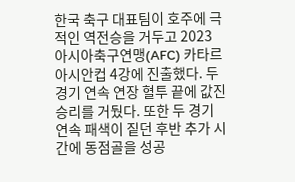한국 축구 대표팀이 호주에 극적인 역전승을 거두고 2023 아시아축구연맹(AFC) 카타르 아시안컵 4강에 진출했다. 두 경기 연속 연장 혈투 끝에 값진 승리를 거뒀다. 또한 두 경기 연속 패색이 짙던 후반 추가 시간에 동점골을 성공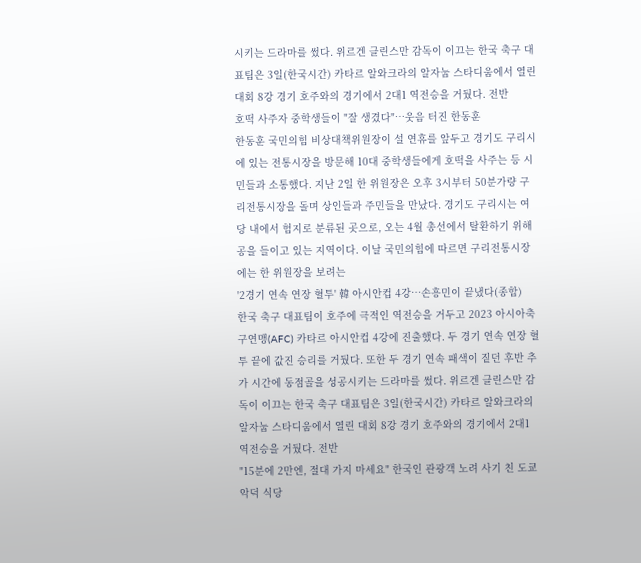시키는 드라마를 썼다. 위르겐 클린스만 감독이 이끄는 한국 축구 대표팀은 3일(한국시간) 카타르 알와크라의 알자눕 스타디움에서 열린 대회 8강 경기 호주와의 경기에서 2대1 역전승을 거뒀다. 전반
호떡 사주자 중학생들이 "잘 생겼다"…웃음 터진 한동훈
한동훈 국민의힘 비상대책위원장이 설 연휴를 앞두고 경기도 구리시에 있는 전통시장을 방문해 10대 중학생들에게 호떡을 사주는 등 시민들과 소통했다. 지난 2일 한 위원장은 오후 3시부터 50분가량 구리전통시장을 돌며 상인들과 주민들을 만났다. 경기도 구리시는 여당 내에서 험지로 분류된 곳으로, 오는 4월 총선에서 탈환하기 위해 공을 들이고 있는 지역이다. 이날 국민의힘에 따르면 구리전통시장에는 한 위원장을 보려는
'2경기 연속 연장 혈투' 韓 아시안컵 4강…손흥민이 끝냈다(종합)
한국 축구 대표팀이 호주에 극적인 역전승을 거두고 2023 아시아축구연맹(AFC) 카타르 아시안컵 4강에 진출했다. 두 경기 연속 연장 혈투 끝에 값진 승리를 거뒀다. 또한 두 경기 연속 패색이 짙던 후반 추가 시간에 동점골을 성공시키는 드라마를 썼다. 위르겐 클린스만 감독이 이끄는 한국 축구 대표팀은 3일(한국시간) 카타르 알와크라의 알자눕 스타디움에서 열린 대회 8강 경기 호주와의 경기에서 2대1 역전승을 거뒀다. 전반
"15분에 2만엔, 절대 가지 마세요" 한국인 관광객 노려 사기 친 도쿄 악덕 식당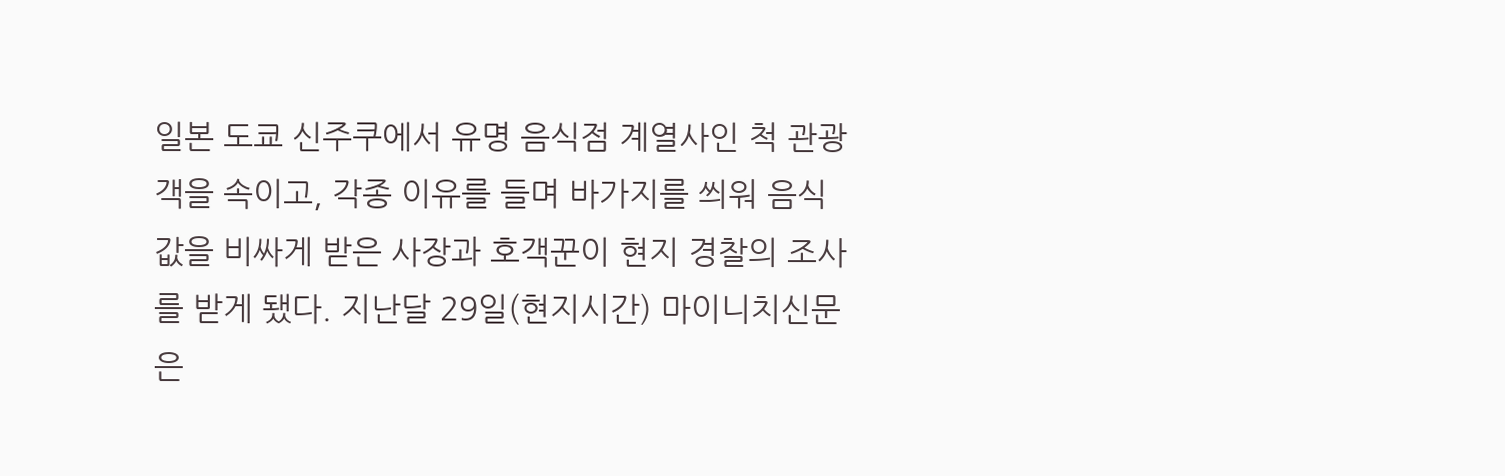일본 도쿄 신주쿠에서 유명 음식점 계열사인 척 관광객을 속이고, 각종 이유를 들며 바가지를 씌워 음식값을 비싸게 받은 사장과 호객꾼이 현지 경찰의 조사를 받게 됐다. 지난달 29일(현지시간) 마이니치신문은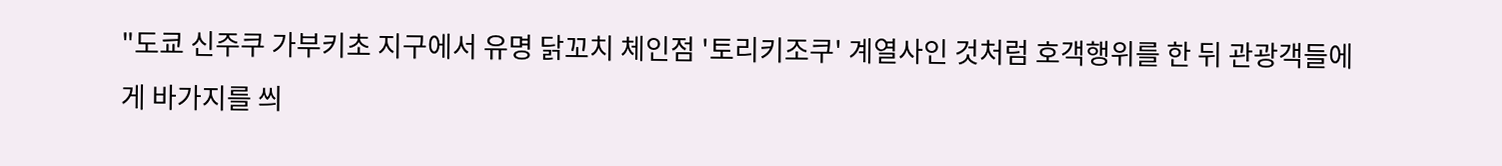"도쿄 신주쿠 가부키초 지구에서 유명 닭꼬치 체인점 '토리키조쿠' 계열사인 것처럼 호객행위를 한 뒤 관광객들에게 바가지를 씌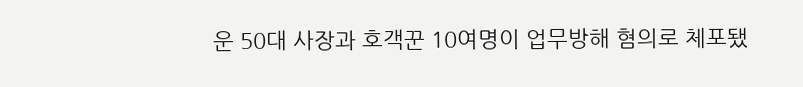운 50대 사장과 호객꾼 10여명이 업무방해 혐의로 체포됐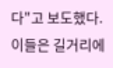다"고 보도했다. 이들은 길거리에